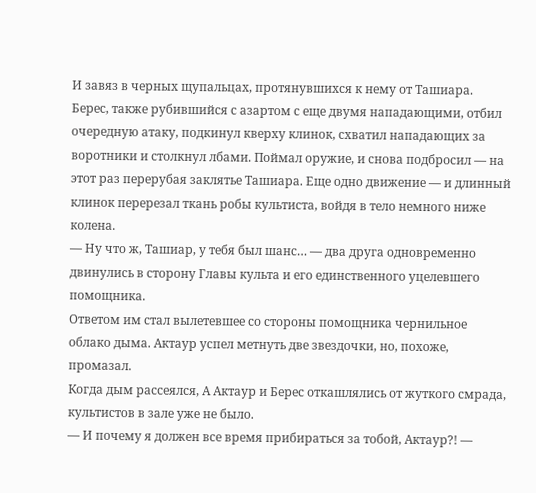И завяз в черных щупальцах, протянувшихся к нему от Ташиара.
Берес, также рубившийся с азартом с еще двумя нападающими, отбил очередную атаку, подкинул кверху клинок, схватил нападающих за воротники и столкнул лбами. Поймал оружие, и снова подбросил — на этот раз перерубая заклятье Ташиара. Еще одно движение — и длинный клинок перерезал ткань робы культиста, войдя в тело немного ниже колена.
— Ну что ж, Ташиар, у тебя был шанс… — два друга одновременно двинулись в сторону Главы культа и его единственного уцелевшего помощника.
Ответом им стал вылетевшее со стороны помощника чернильное облако дыма. Актаур успел метнуть две звездочки, но, похоже, промазал.
Когда дым рассеялся, А Актаур и Берес откашлялись от жуткого смрада, культистов в зале уже не было.
— И почему я должен все время прибираться за тобой, Актаур?! —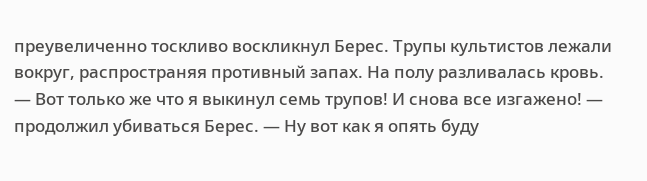преувеличенно тоскливо воскликнул Берес. Трупы культистов лежали вокруг, распространяя противный запах. На полу разливалась кровь.
— Вот только же что я выкинул семь трупов! И снова все изгажено! — продолжил убиваться Берес. — Ну вот как я опять буду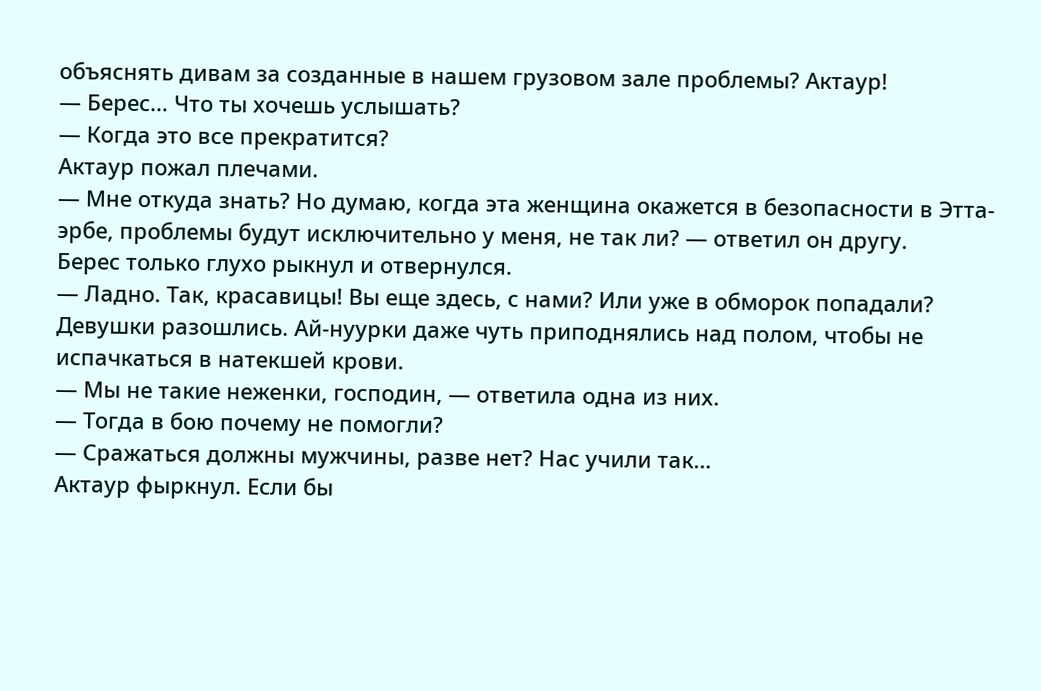объяснять дивам за созданные в нашем грузовом зале проблемы? Актаур!
— Берес… Что ты хочешь услышать?
— Когда это все прекратится?
Актаур пожал плечами.
— Мне откуда знать? Но думаю, когда эта женщина окажется в безопасности в Этта-эрбе, проблемы будут исключительно у меня, не так ли? — ответил он другу.
Берес только глухо рыкнул и отвернулся.
— Ладно. Так, красавицы! Вы еще здесь, с нами? Или уже в обморок попадали?
Девушки разошлись. Ай-нуурки даже чуть приподнялись над полом, чтобы не испачкаться в натекшей крови.
— Мы не такие неженки, господин, — ответила одна из них.
— Тогда в бою почему не помогли?
— Сражаться должны мужчины, разве нет? Нас учили так…
Актаур фыркнул. Если бы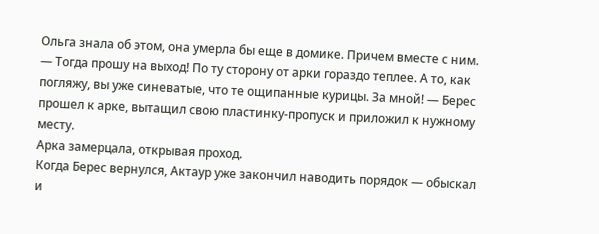Ольга знала об этом, она умерла бы еще в домике. Причем вместе с ним.
— Тогда прошу на выход! По ту сторону от арки гораздо теплее. А то, как погляжу, вы уже синеватые, что те ощипанные курицы. За мной! — Берес прошел к арке, вытащил свою пластинку-пропуск и приложил к нужному месту.
Арка замерцала, открывая проход.
Когда Берес вернулся, Актаур уже закончил наводить порядок — обыскал и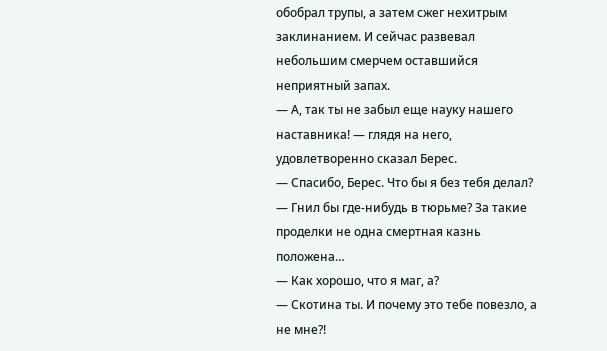обобрал трупы, а затем сжег нехитрым заклинанием. И сейчас развевал небольшим смерчем оставшийся неприятный запах.
— А, так ты не забыл еще науку нашего наставника! — глядя на него, удовлетворенно сказал Берес.
— Спасибо, Берес. Что бы я без тебя делал?
— Гнил бы где-нибудь в тюрьме? За такие проделки не одна смертная казнь положена…
— Как хорошо, что я маг, а?
— Скотина ты. И почему это тебе повезло, а не мне?!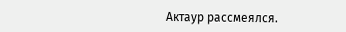Актаур рассмеялся.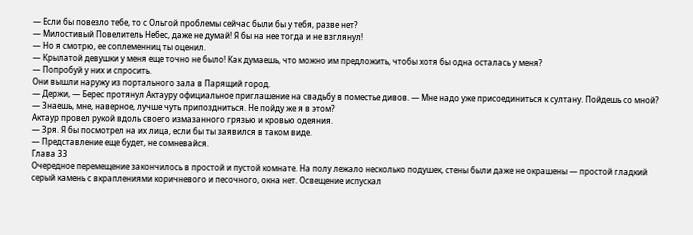— Если бы повезло тебе, то с Ольгой проблемы сейчас были бы у тебя, разве нет?
— Милостивый Повелитель Небес, даже не думай! Я бы на нее тогда и не взглянул!
— Но я смотрю, ее соплеменниц ты оценил.
— Крылатой девушки у меня еще точно не было! Как думаешь, что можно им предложить, чтобы хотя бы одна осталась у меня?
— Попробуй у них и спросить.
Они вышли наружу из портального зала в Парящий город.
— Держи, — Берес протянул Актауру официальное приглашение на свадьбу в поместье дивов. — Мне надо уже присоединиться к султану. Пойдешь со мной?
— Знаешь, мне, наверное, лучше чуть припоздниться. Не пойду же я в этом?
Актаур провел рукой вдоль своего измазанного грязью и кровью одеяния.
— Зря. Я бы посмотрел на их лица, если бы ты заявился в таком виде.
— Представление еще будет, не сомневайся.
Глава 33
Очередное перемещение закончилось в простой и пустой комнате. На полу лежало несколько подушек, стены были даже не окрашены — простой гладкий серый камень с вкраплениями коричневого и песочного, окна нет. Освещение испускал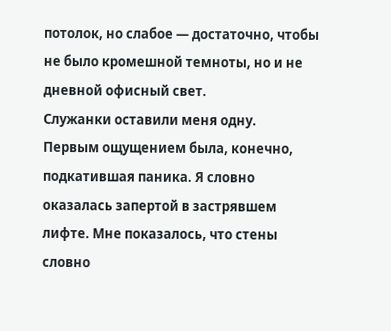потолок, но слабое — достаточно, чтобы не было кромешной темноты, но и не дневной офисный свет.
Служанки оставили меня одну.
Первым ощущением была, конечно, подкатившая паника. Я словно оказалась запертой в застрявшем лифте. Мне показалось, что стены словно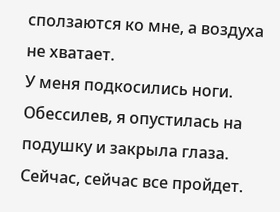сползаются ко мне, а воздуха не хватает.
У меня подкосились ноги. Обессилев, я опустилась на подушку и закрыла глаза. Сейчас, сейчас все пройдет.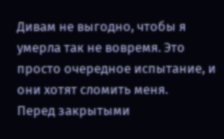Дивам не выгодно, чтобы я умерла так не вовремя. Это просто очередное испытание, и они хотят сломить меня.
Перед закрытыми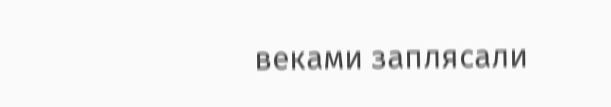веками заплясали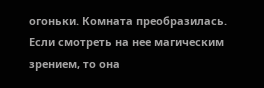огоньки. Комната преобразилась.
Если смотреть на нее магическим зрением, то она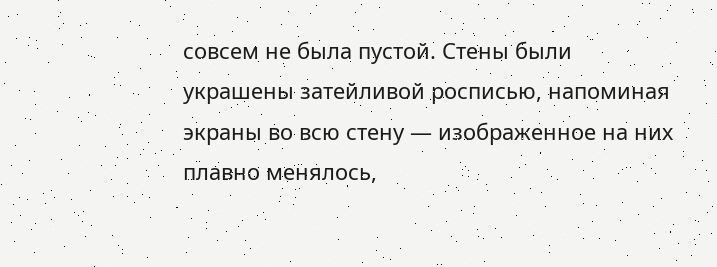совсем не была пустой. Стены были украшены затейливой росписью, напоминая экраны во всю стену — изображенное на них плавно менялось,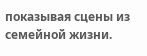показывая сцены из семейной жизни.